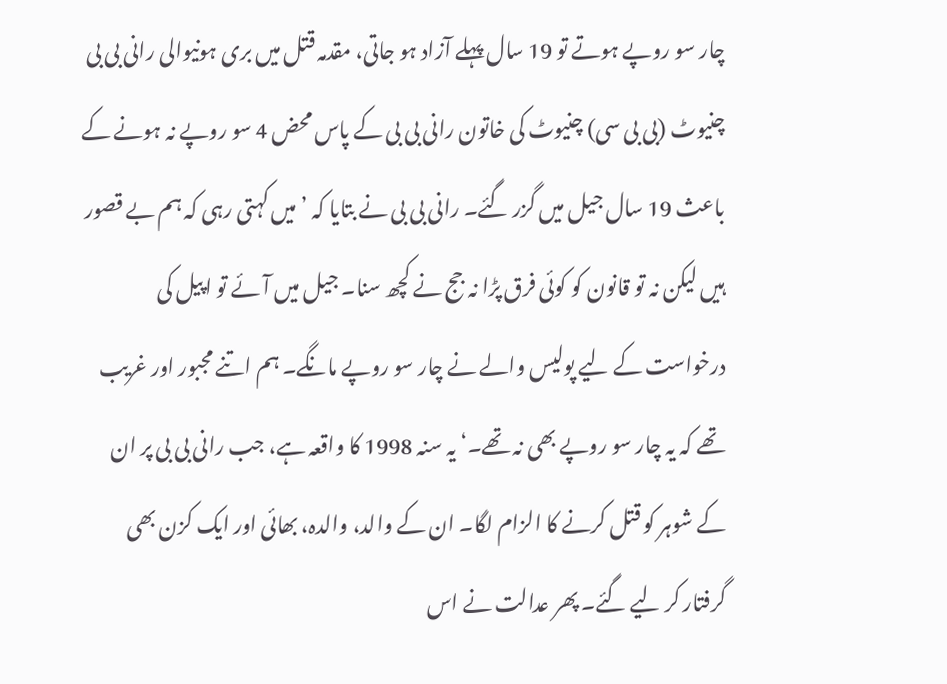چار سو روپے ہوتے تو 19 سال پہلے آزاد ہو جاتی، مقدمہ قتل میں بری ہونیوالی رانی بی بی
چنیوٹ (بی بی سی) چنیوٹ کی خاتون رانی بی بی کے پاس محض 4 سو روپے نہ ہونے کے باعث 19 سال جیل میں گزر گئے۔ رانی بی بی نے بتایا کہ ’میں کہتی رہی کہ ہم بے قصور ہیں لیکن نہ تو قانون کو کوئی فرق پڑا نہ جج نے کچھ سنا۔ جیل میں آئے تو اپیل کی درخواست کے لیے پولیس والے نے چار سو روپے مانگے۔ ہم اتنے مجبور اور غریب تھے کہ یہ چار سو روپے بھی نہ تھے۔‘ یہ سنہ 1998 کا واقعہ ہے، جب رانی بی بی پر ان کے شوہر کو قتل کرنے کا الزام لگا۔ ان کے والد، والدہ، بھائی اور ایک کزن بھی گرفتار کر لیے گئے۔ پھر عدالت نے اس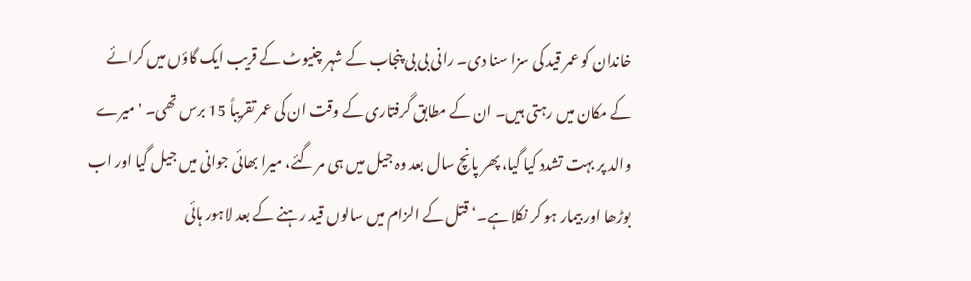خاندان کو عمر قید کی سزا سنا دی۔ رانی بی بی پنجاب کے شہر چنیوٹ کے قریب ایک گاؤں میں کرائے کے مکان میں رہتی ہیں۔ ان کے مطابق گرفتاری کے وقت ان کی عمر تقریباً 15 برس تھی۔ 'میرے والد پر بہت تشدد کیا گیا، پھر پانچ سال بعد وہ جیل میں ہی مر گئے، میرا بھائی جوانی میں جیل گیا اور اب بوڑھا اور بیمار ہو کر نکلا ہے۔‘ قتل کے الزام میں سالوں قید رہنے کے بعد لاہور ہائی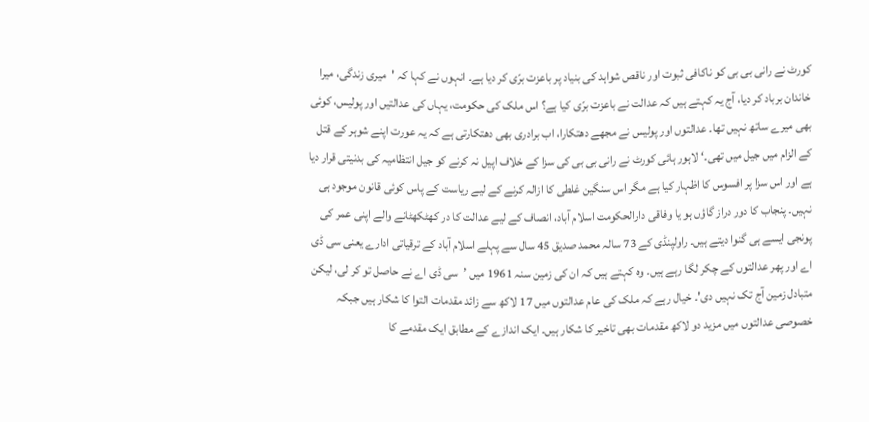کورٹ نے رانی بی بی کو ناکافی ثبوت اور ناقص شواہد کی بنیاد پر باعزت برّی کر دیا ہے۔ انہوں نے کہا کہ 'میری زندگی، میرا خاندان برباد کر دیا، آج یہ کہتے ہیں کہ عدالت نے باعزت برّی کیا ہے؟ اس ملک کی حکومت، یہاں کی عدالتیں اور پولیس، کوئی بھی میرے ساتھ نہیں تھا۔ عدالتوں اور پولیس نے مجھے دھتکارا، اب برادری بھی دھتکارتی ہے کہ یہ عورت اپنے شوہر کے قتل کے الزام میں جیل میں تھی۔‘ لاہور ہائی کورٹ نے رانی بی بی کی سزا کے خلاف اپیل نہ کرنے کو جیل انتظامیہ کی بدنیتی قرار دیا ہے اور اس سزا پر افسوس کا اظہار کیا ہے مگر اس سنگین غلطی کا ازالہ کرنے کے لیے ریاست کے پاس کوئی قانون موجود ہی نہیں۔ پنجاب کا دور دراز گاؤں ہو یا وفاقی دارالحکومت اسلام آباد، انصاف کے لیے عدالت کا در کھٹکھٹانے والے اپنی عمر کی پونجی ایسے ہی گنوا دیتے ہیں۔ راولپنڈی کے 73 سالہ محمد صدیق 45 سال سے پہلے اسلام آباد کے ترقیاتی ادارے یعنی سی ڈی اے اور پھر عدالتوں کے چکر لگا رہے ہیں۔ وہ کہتے ہیں کہ ان کی زمین سنہ 1961 میں ’سی ڈی اے نے حاصل تو کر لی، لیکن متبادل زمین آج تک نہیں دی'۔ خیال رہے کہ ملک کی عام عدالتوں میں 17 لاکھ سے زائد مقدمات التوا کا شکار ہیں جبکہ خصوصی عدالتوں میں مزید دو لاکھ مقدمات بھی تاخیر کا شکار ہیں۔ ایک اندازے کے مطابق ایک مقدمے کا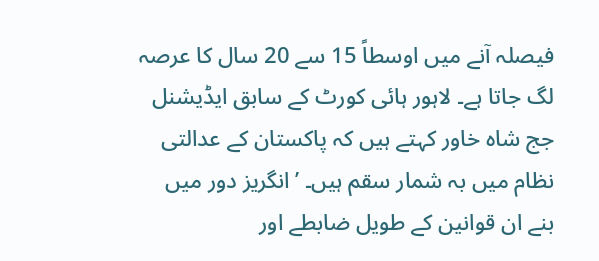فیصلہ آنے میں اوسطاً 15 سے 20 سال کا عرصہ لگ جاتا ہے۔ لاہور ہائی کورٹ کے سابق ایڈیشنل جج شاہ خاور کہتے ہیں کہ پاکستان کے عدالتی نظام میں بہ شمار سقم ہیں۔ ’انگریز دور میں بنے ان قوانین کے طویل ضابطے اور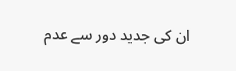ان کی جدید دور سے عدم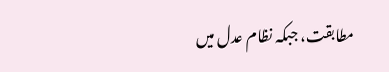مطابقت، جبکہ نظام عدل میں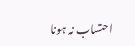احتساب نہ ہونا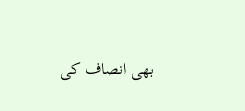بھی انصاف کی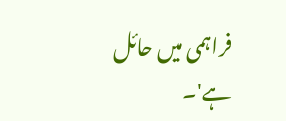فراہمی میں حائل ہے'۔